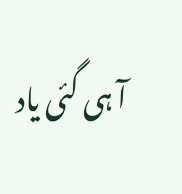آ ہی گئی یاد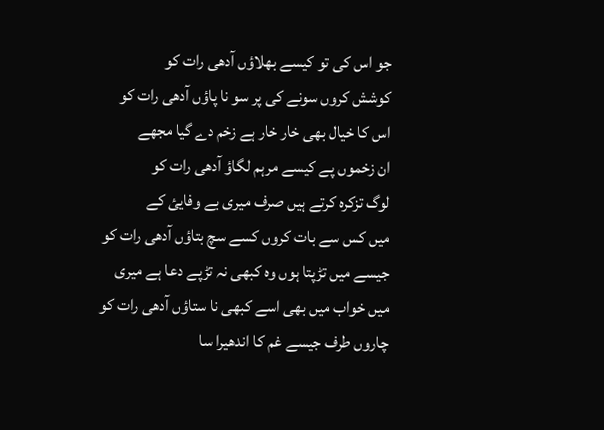جو اس کی تو کیسے بھلاؤں آدھی رات کو
کوشش کروں سونے کی پر سو نا پاؤں آدھی رات کو
اس کا خیال بھی خار خار ہے زخم دے گیا مجھے
ان زخموں پے کیسے مرہم لگاؤ آدھی رات کو
لوگ تزکرہ کرتے ہیں صرف میری بے وفایئ کے
میں کس سے بات کروں کسے سچ بتاؤں آدھی رات کو
جیسے میں تڑپتا ہوں وہ کبھی نہ تڑپے دعا ہے میری
میں خواب میں بھی اسے کبھی نا ستاؤں آدھی رات کو
چاروں طرف جیسے غم کا اندھیرا سا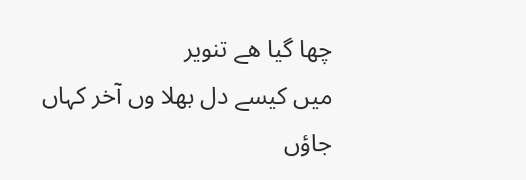چھا گیا ھے تنویر
میں کیسے دل بھلا وں آخر کہاں جاؤں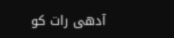آدھی رات کو